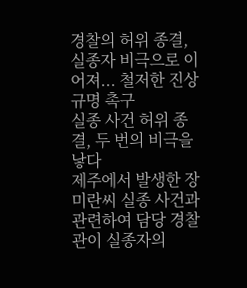경찰의 허위 종결, 실종자 비극으로 이어져... 철저한 진상 규명 촉구
실종 사건 허위 종결, 두 번의 비극을 낳다
제주에서 발생한 장미란씨 실종 사건과 관련하여 담당 경찰관이 실종자의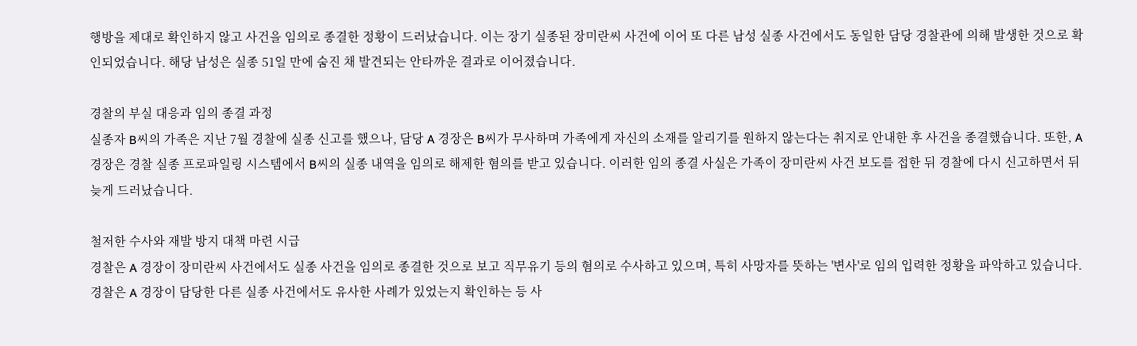행방을 제대로 확인하지 않고 사건을 임의로 종결한 정황이 드러났습니다. 이는 장기 실종된 장미란씨 사건에 이어 또 다른 남성 실종 사건에서도 동일한 담당 경찰관에 의해 발생한 것으로 확인되었습니다. 해당 남성은 실종 51일 만에 숨진 채 발견되는 안타까운 결과로 이어졌습니다.

경찰의 부실 대응과 임의 종결 과정
실종자 B씨의 가족은 지난 7월 경찰에 실종 신고를 했으나, 담당 A 경장은 B씨가 무사하며 가족에게 자신의 소재를 알리기를 원하지 않는다는 취지로 안내한 후 사건을 종결했습니다. 또한, A 경장은 경찰 실종 프로파일링 시스템에서 B씨의 실종 내역을 임의로 해제한 혐의를 받고 있습니다. 이러한 임의 종결 사실은 가족이 장미란씨 사건 보도를 접한 뒤 경찰에 다시 신고하면서 뒤늦게 드러났습니다.

철저한 수사와 재발 방지 대책 마련 시급
경찰은 A 경장이 장미란씨 사건에서도 실종 사건을 임의로 종결한 것으로 보고 직무유기 등의 혐의로 수사하고 있으며, 특히 사망자를 뜻하는 '변사'로 임의 입력한 정황을 파악하고 있습니다. 경찰은 A 경장이 담당한 다른 실종 사건에서도 유사한 사례가 있었는지 확인하는 등 사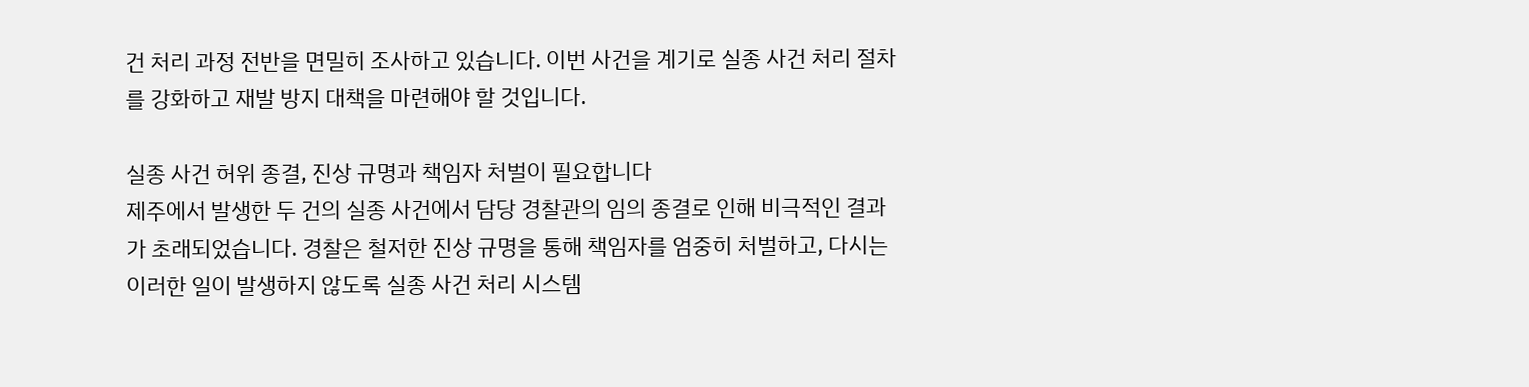건 처리 과정 전반을 면밀히 조사하고 있습니다. 이번 사건을 계기로 실종 사건 처리 절차를 강화하고 재발 방지 대책을 마련해야 할 것입니다.

실종 사건 허위 종결, 진상 규명과 책임자 처벌이 필요합니다
제주에서 발생한 두 건의 실종 사건에서 담당 경찰관의 임의 종결로 인해 비극적인 결과가 초래되었습니다. 경찰은 철저한 진상 규명을 통해 책임자를 엄중히 처벌하고, 다시는 이러한 일이 발생하지 않도록 실종 사건 처리 시스템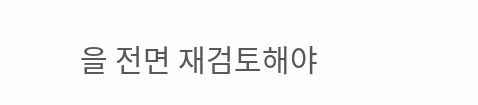을 전면 재검토해야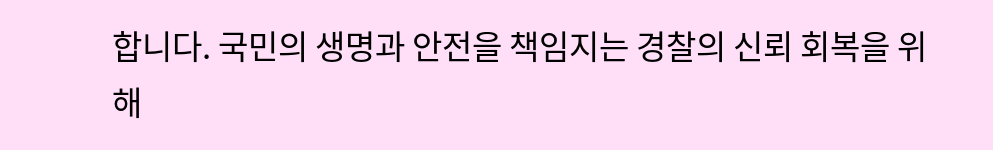합니다. 국민의 생명과 안전을 책임지는 경찰의 신뢰 회복을 위해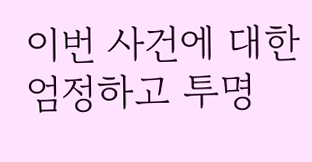이번 사건에 대한 엄정하고 투명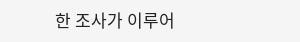한 조사가 이루어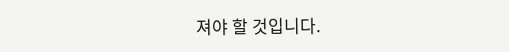져야 할 것입니다.